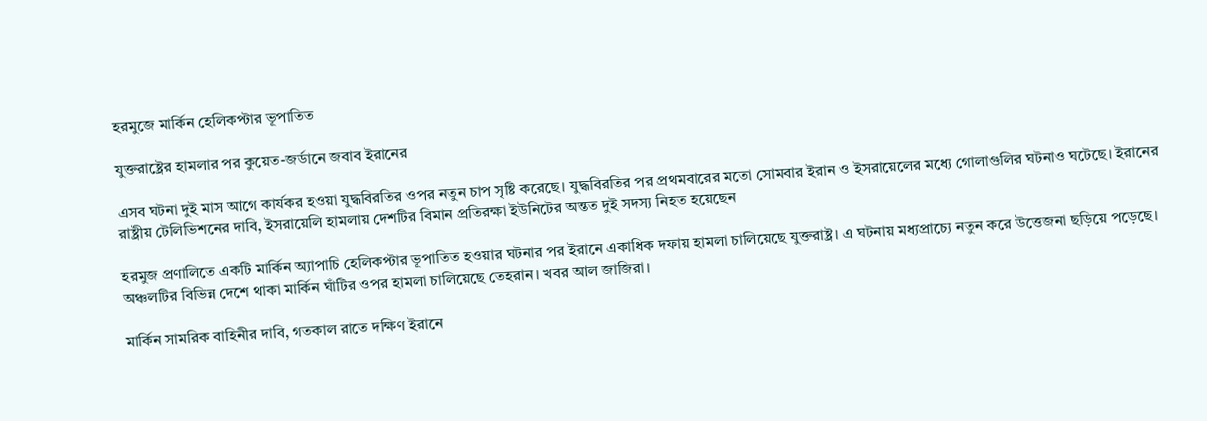হরমুজে মার্কিন হেলিকপ্টার ভূপাতিত

যুক্তরাষ্ট্রের হামলার পর কুয়েত-জর্ডানে জবাব ইরানের

এসব ঘটনা দুই মাস আগে কার্যকর হওয়া যুদ্ধবিরতির ওপর নতুন চাপ সৃষ্টি করেছে। যুদ্ধবিরতির পর প্রথমবারের মতো সোমবার ইরান ও ইসরায়েলের মধ্যে গোলাগুলির ঘটনাও ঘটেছে। ইরানের রাষ্ট্রীয় টেলিভিশনের দাবি, ইসরায়েলি হামলায় দেশটির বিমান প্রতিরক্ষা ইউনিটের অন্তত দুই সদস্য নিহত হয়েছেন

হরমুজ প্রণালিতে একটি মার্কিন অ্যাপাচি হেলিকপ্টার ভূপাতিত হওয়ার ঘটনার পর ইরানে একাধিক দফায় হামলা চালিয়েছে যুক্তরাষ্ট্র। এ ঘটনায় মধ্যপ্রাচ্যে নতুন করে উত্তেজনা ছড়িয়ে পড়েছে। অঞ্চলটির বিভিন্ন দেশে থাকা মার্কিন ঘাঁটির ওপর হামলা চালিয়েছে তেহরান। খবর আল জাজিরা।

মার্কিন সামরিক বাহিনীর দাবি, গতকাল রাতে দক্ষিণ ইরানে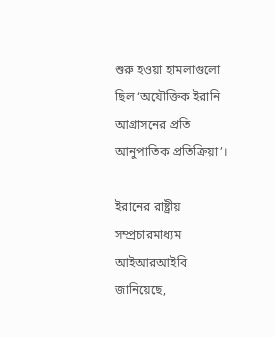শুরু হওয়া হামলাগুলো ছিল ‘অযৌক্তিক ইরানি আগ্রাসনের প্রতি আনুপাতিক প্রতিক্রিয়া’।

ইরানের রাষ্ট্রীয় সম্প্রচারমাধ্যম আইআরআইবি জানিয়েছে,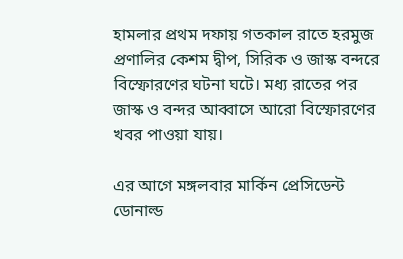হামলার প্রথম দফায় গতকাল রাতে হরমুজ প্রণালির কেশম দ্বীপ, সিরিক ও জাস্ক বন্দরে বিস্ফোরণের ঘটনা ঘটে। মধ্য রাতের পর জাস্ক ও বন্দর আব্বাসে আরো বিস্ফোরণের খবর পাওয়া যায়।

এর আগে মঙ্গলবার মার্কিন প্রেসিডেন্ট ডোনাল্ড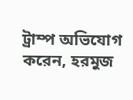ট্রাম্প অভিযোগ করেন, হরমুজ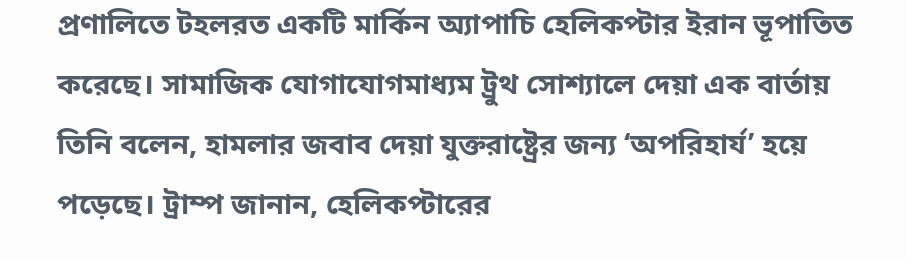প্রণালিতে টহলরত একটি মার্কিন অ্যাপাচি হেলিকপ্টার ইরান ভূপাতিত করেছে। সামাজিক যোগাযোগমাধ্যম ট্রুথ সোশ্যালে দেয়া এক বার্তায় তিনি বলেন, হামলার জবাব দেয়া যুক্তরাষ্ট্রের জন্য ‘অপরিহার্য’ হয়ে পড়েছে। ট্রাম্প জানান, হেলিকপ্টারের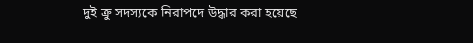দুই ক্রু সদস্যকে নিরাপদে উদ্ধার করা হয়েছে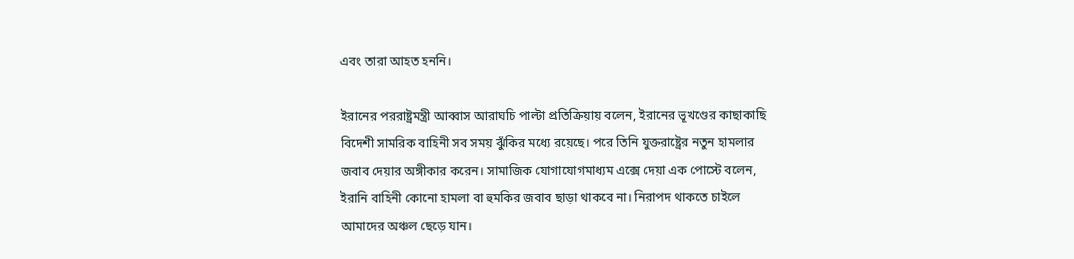এবং তারা আহত হননি।

ইরানের পররাষ্ট্রমন্ত্রী আব্বাস আরাঘচি পাল্টা প্রতিক্রিয়ায় বলেন, ইরানের ভূখণ্ডের কাছাকাছি বিদেশী সামরিক বাহিনী সব সময় ঝুঁকির মধ্যে রয়েছে। পরে তিনি যুক্তরাষ্ট্রের নতুন হামলার জবাব দেয়ার অঙ্গীকার করেন। সামাজিক যোগাযোগমাধ্যম এক্সে দেয়া এক পোস্টে বলেন, ইরানি বাহিনী কোনো হামলা বা হুমকির জবাব ছাড়া থাকবে না। নিরাপদ থাকতে চাইলে আমাদের অঞ্চল ছেড়ে যান।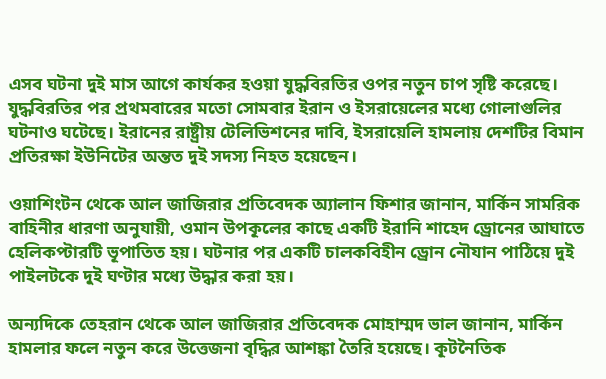এসব ঘটনা দুই মাস আগে কার্যকর হওয়া যুদ্ধবিরতির ওপর নতুন চাপ সৃষ্টি করেছে। যুদ্ধবিরতির পর প্রথমবারের মতো সোমবার ইরান ও ইসরায়েলের মধ্যে গোলাগুলির ঘটনাও ঘটেছে। ইরানের রাষ্ট্রীয় টেলিভিশনের দাবি, ইসরায়েলি হামলায় দেশটির বিমান প্রতিরক্ষা ইউনিটের অন্তত দুই সদস্য নিহত হয়েছেন।

ওয়াশিংটন থেকে আল জাজিরার প্রতিবেদক অ্যালান ফিশার জানান, মার্কিন সামরিক বাহিনীর ধারণা অনুযায়ী, ওমান উপকূলের কাছে একটি ইরানি শাহেদ ড্রোনের আঘাতে হেলিকপ্টারটি ভূপাতিত হয়। ঘটনার পর একটি চালকবিহীন ড্রোন নৌযান পাঠিয়ে দুই পাইলটকে দুই ঘণ্টার মধ্যে উদ্ধার করা হয়।

অন্যদিকে তেহরান থেকে আল জাজিরার প্রতিবেদক মোহাম্মদ ভাল জানান, মার্কিন হামলার ফলে নতুন করে উত্তেজনা বৃদ্ধির আশঙ্কা তৈরি হয়েছে। কূটনৈতিক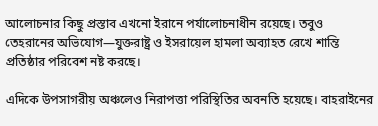আলোচনার কিছু প্রস্তাব এখনো ইরানে পর্যালোচনাধীন রয়েছে। তবুও তেহরানের অভিযোগ—যুক্তরাষ্ট্র ও ইসরায়েল হামলা অব্যাহত রেখে শান্তি প্রতিষ্ঠার পরিবেশ নষ্ট করছে।

এদিকে উপসাগরীয় অঞ্চলেও নিরাপত্তা পরিস্থিতির অবনতি হয়েছে। বাহরাইনের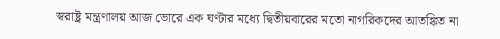স্বরাষ্ট্র মন্ত্রণালয় আজ ভোরে এক ঘণ্টার মধ্যে দ্বিতীয়বারের মতো নাগরিকদের আতঙ্কিত না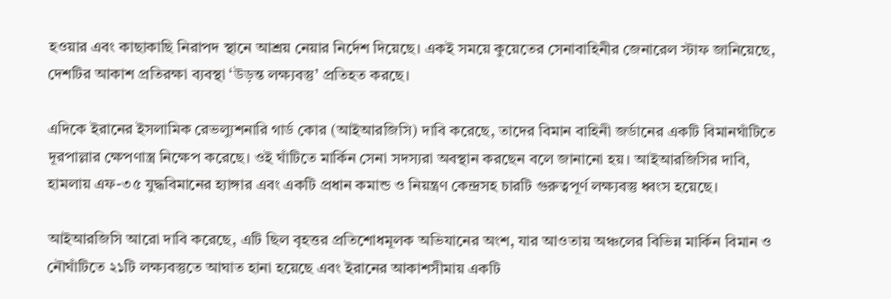হওয়ার এবং কাছাকাছি নিরাপদ স্থানে আশ্রয় নেয়ার নির্দেশ দিয়েছে। একই সময়ে কুয়েতের সেনাবাহিনীর জেনারেল স্টাফ জানিয়েছে, দেশটির আকাশ প্রতিরক্ষা ব্যবস্থা ‘উড়ন্ত লক্ষ্যবস্তু’ প্রতিহত করছে।

এদিকে ইরানের ইসলামিক রেভল্যুশনারি গার্ড কোর (আইআরজিসি) দাবি করেছে, তাদের বিমান বাহিনী জর্ডানের একটি বিমানঘাঁটিতে দূরপাল্লার ক্ষেপণাস্ত্র নিক্ষেপ করেছে। ওই ঘাঁটিতে মার্কিন সেনা সদস্যরা অবস্থান করছেন বলে জানানো হয়। আইআরজিসির দাবি, হামলায় এফ-৩৫ যুদ্ধবিমানের হ্যাঙ্গার এবং একটি প্রধান কমান্ড ও নিয়ন্ত্রণ কেন্দ্রসহ চারটি গুরুত্বপূর্ণ লক্ষ্যবস্তু ধ্বংস হয়েছে।

আইআরজিসি আরো দাবি করেছে, এটি ছিল বৃহত্তর প্রতিশোধমূলক অভিযানের অংশ, যার আওতায় অঞ্চলের বিভিন্ন মার্কিন বিমান ও নৌঘাঁটিতে ২১টি লক্ষ্যবস্তুতে আঘাত হানা হয়েছে এবং ইরানের আকাশসীমায় একটি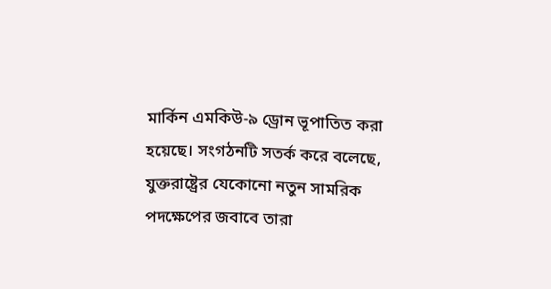মার্কিন এমকিউ-৯ ড্রোন ভূপাতিত করা হয়েছে। সংগঠনটি সতর্ক করে বলেছে, যুক্তরাষ্ট্রের যেকোনো নতুন সামরিক পদক্ষেপের জবাবে তারা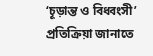‘চূড়ান্ত ও বিধ্বংসী’ প্রতিক্রিয়া জানাতে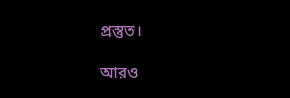প্রস্তুত।

আরও